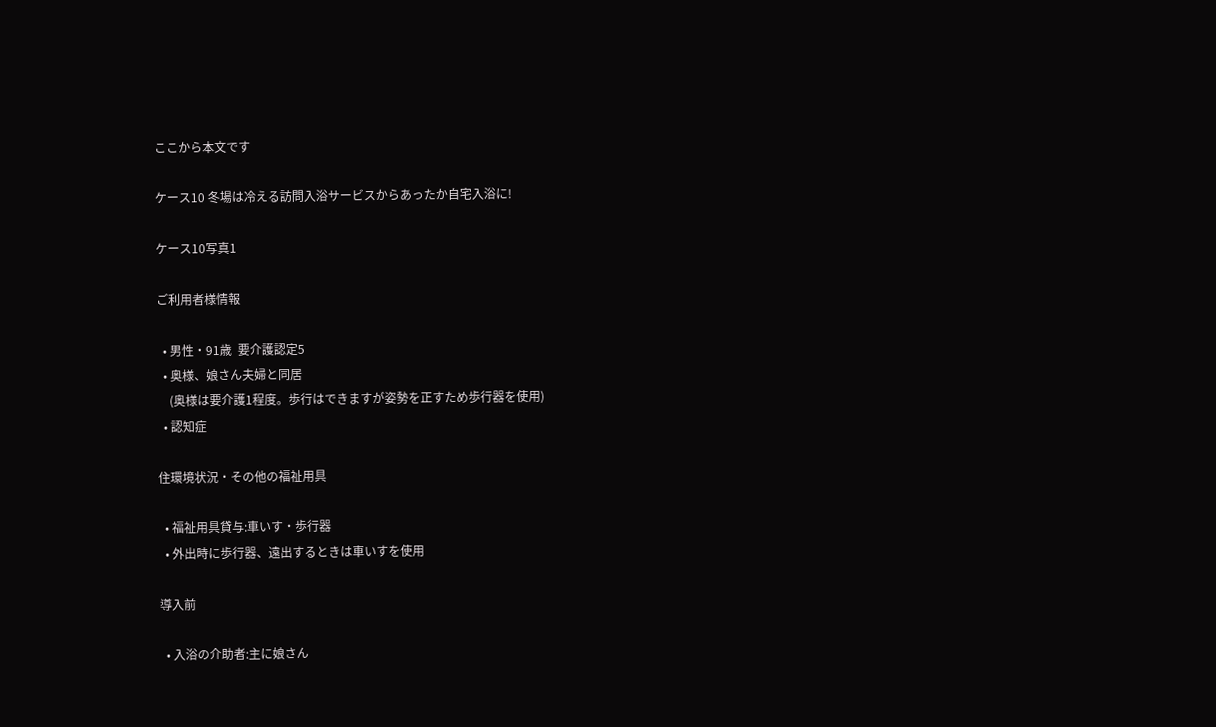ここから本文です

ケース10 冬場は冷える訪問入浴サービスからあったか自宅入浴に!

ケース10写真1

ご利用者様情報

  • 男性・91歳  要介護認定5
  • 奥様、娘さん夫婦と同居
    (奥様は要介護1程度。歩行はできますが姿勢を正すため歩行器を使用)
  • 認知症

住環境状況・その他の福祉用具

  • 福祉用具貸与:車いす・歩行器
  • 外出時に歩行器、遠出するときは車いすを使用

導入前

  • 入浴の介助者:主に娘さん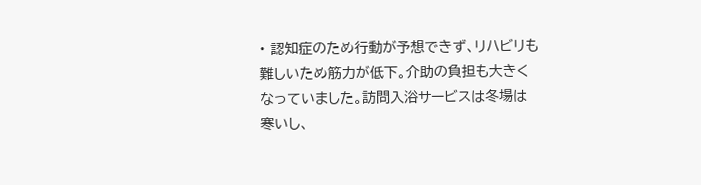• 認知症のため行動が予想できず、リハビリも難しいため筋力が低下。介助の負担も大きくなっていました。訪問入浴サービスは冬場は寒いし、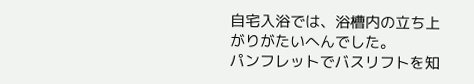自宅入浴では、浴槽内の立ち上がりがたいへんでした。
パンフレットでバスリフトを知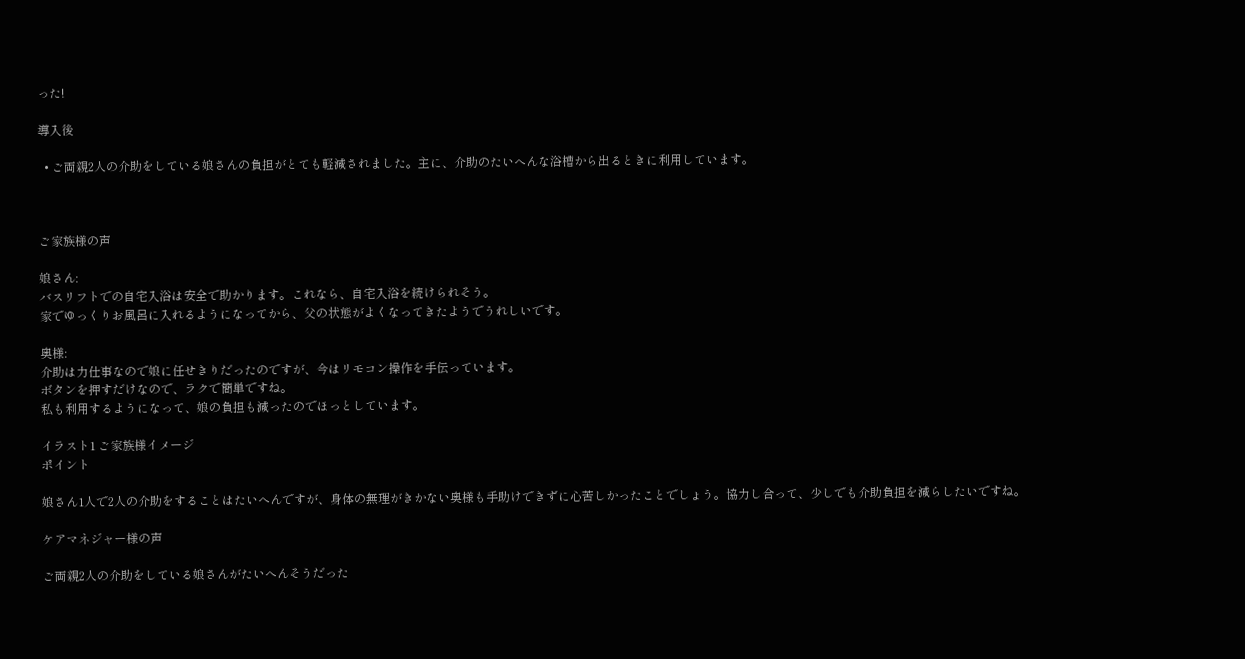った!

導入後

  • ご両親2人の介助をしている娘さんの負担がとても軽減されました。主に、介助のたいへんな浴槽から出るときに利用しています。



ご家族様の声

娘さん:
バスリフトでの自宅入浴は安全で助かります。これなら、自宅入浴を続けられそう。
家でゆっくりお風呂に入れるようになってから、父の状態がよくなってきたようでうれしいです。

奥様:
介助は力仕事なので娘に任せきりだったのですが、今はリモコン操作を手伝っています。
ボタンを押すだけなので、ラクで簡単ですね。
私も利用するようになって、娘の負担も減ったのでほっとしています。

イラスト1 ご家族様イメージ
ポイント

娘さん1人で2人の介助をすることはたいへんですが、身体の無理がきかない奥様も手助けできずに心苦しかったことでしょう。協力し合って、少しでも介助負担を減らしたいですね。

ケアマネジャー様の声

ご両親2人の介助をしている娘さんがたいへんそうだった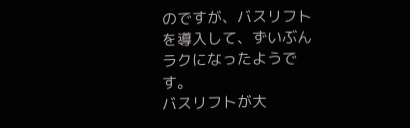のですが、バスリフトを導入して、ずいぶんラクになったようです。
バスリフトが大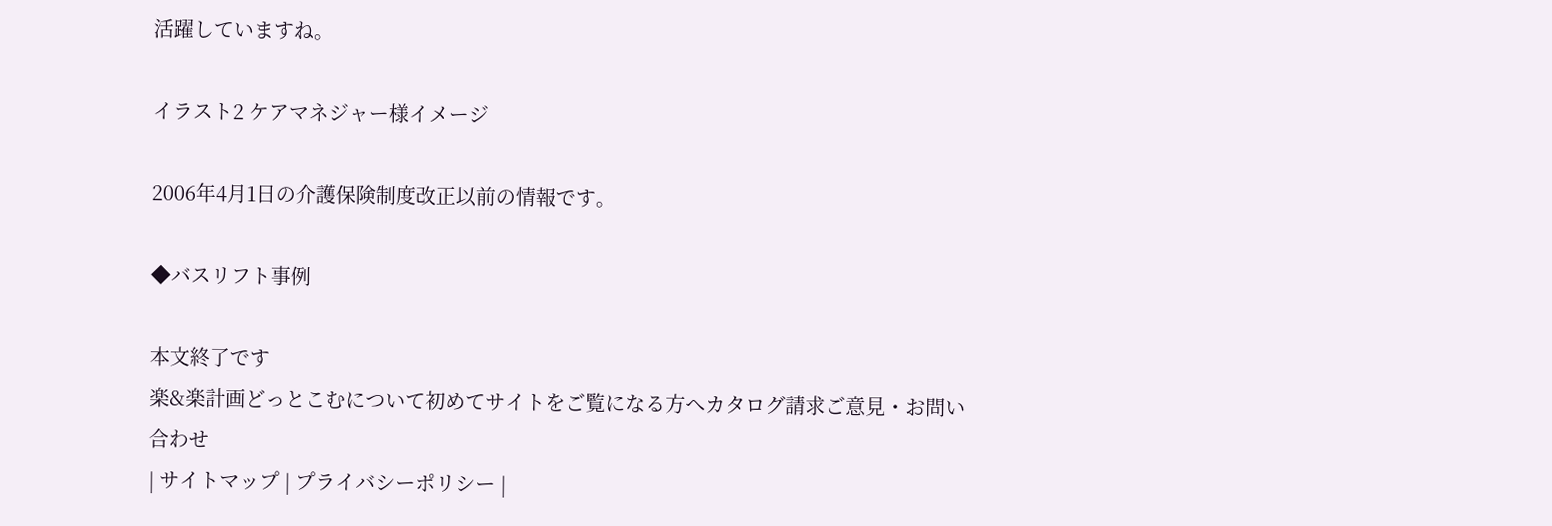活躍していますね。

イラスト2 ケアマネジャー様イメージ

2006年4月1日の介護保険制度改正以前の情報です。

◆バスリフト事例

本文終了です
楽&楽計画どっとこむについて初めてサイトをご覧になる方へカタログ請求ご意見・お問い合わせ
| サイトマップ | プライバシーポリシー |